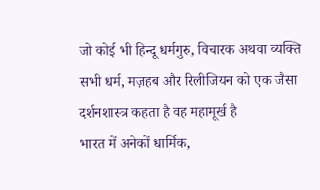जो कोई भी हिन्दू धर्मगुरु, विचारक अथवा व्यक्ति सभी धर्म, मज़हब और रिलीजियन को एक जैसा दर्शनशास्त्र कहता है वह महामूर्ख है
भारत में अनेकों धार्मिक,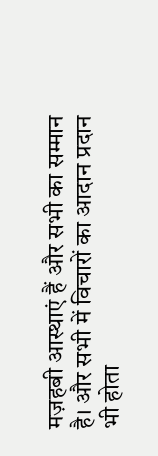मज़हबी आस्थाएं हैं और सभी का सम्मान है। और सभी में विचारों का आदान प्रदान भी होता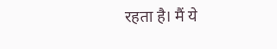रहता है। मैं ये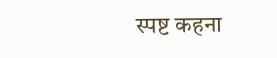स्पष्ट कहना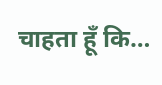चाहता हूँ कि…